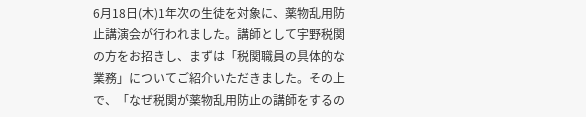6月18日(木)1年次の生徒を対象に、薬物乱用防止講演会が行われました。講師として宇野税関の方をお招きし、まずは「税関職員の具体的な業務」についてご紹介いただきました。その上で、「なぜ税関が薬物乱用防止の講師をするの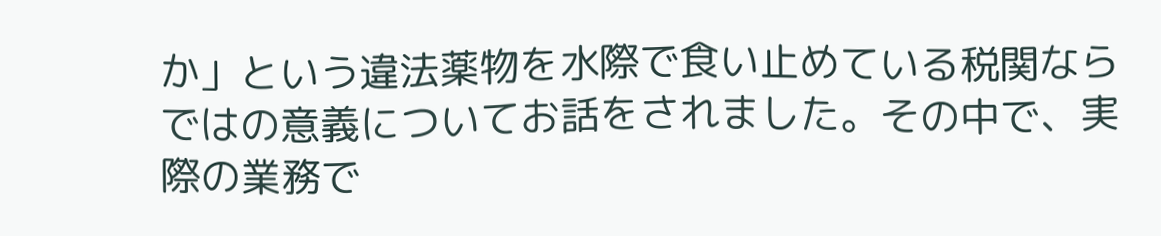か」という違法薬物を水際で食い止めている税関ならではの意義についてお話をされました。その中で、実際の業務で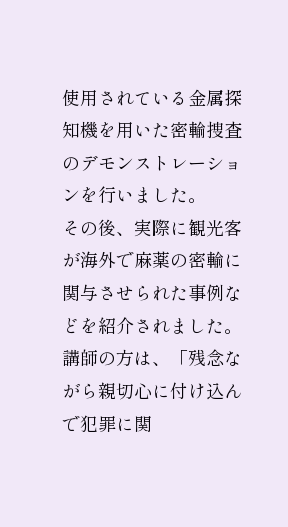使用されている金属探知機を用いた密輸捜査のデモンストレーションを行いました。
その後、実際に観光客が海外で麻薬の密輸に関与させられた事例などを紹介されました。講師の方は、「残念ながら親切心に付け込んで犯罪に関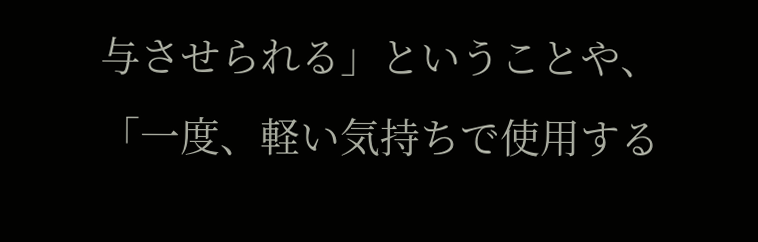与させられる」ということや、「一度、軽い気持ちで使用する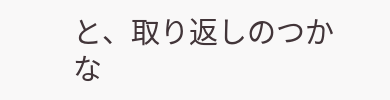と、取り返しのつかな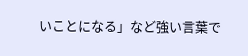いことになる」など強い言葉で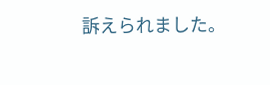訴えられました。